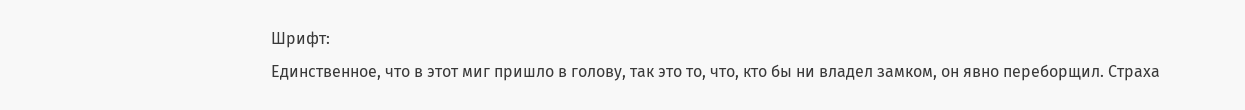Шрифт:
Единственное, что в этот миг пришло в голову, так это то, что, кто бы ни владел замком, он явно переборщил. Страха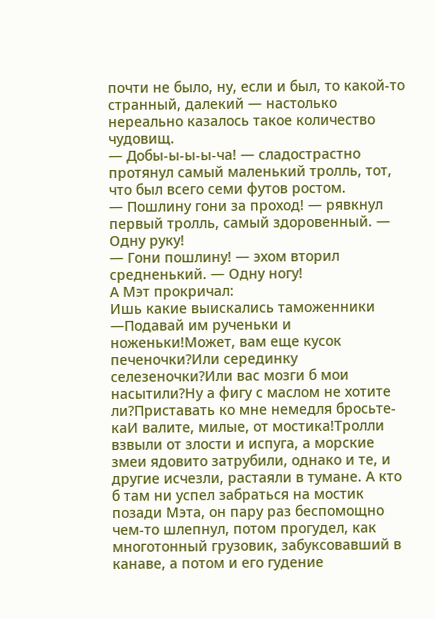почти не было, ну, если и был, то какой-то странный, далекий — настолько нереально казалось такое количество чудовищ.
— Добы-ы-ы-ы-ча! — сладострастно протянул самый маленький тролль, тот, что был всего семи футов ростом.
— Пошлину гони за проход! — рявкнул первый тролль, самый здоровенный. — Одну руку!
— Гони пошлину! — эхом вторил средненький. — Одну ногу!
А Мэт прокричал:
Ишь какие выискались таможенники —Подавай им рученьки и ноженьки!Может, вам еще кусок печеночки?Или серединку селезеночки?Или вас мозги б мои насытили?Ну а фигу с маслом не хотите ли?Приставать ко мне немедля бросьте-каИ валите, милые, от мостика!Тролли взвыли от злости и испуга, а морские змеи ядовито затрубили, однако и те, и другие исчезли, растаяли в тумане. А кто б там ни успел забраться на мостик позади Мэта, он пару раз беспомощно чем-то шлепнул, потом прогудел, как многотонный грузовик, забуксовавший в канаве, а потом и его гудение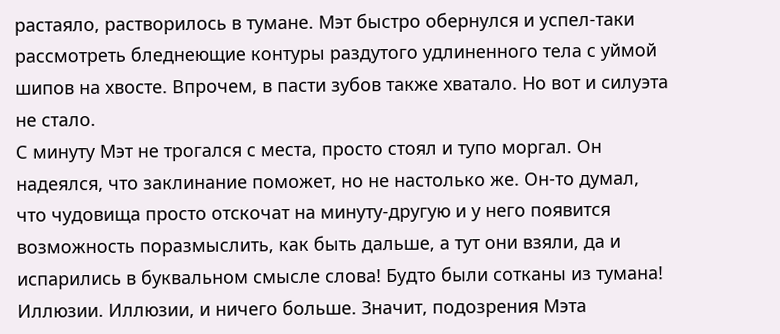растаяло, растворилось в тумане. Мэт быстро обернулся и успел-таки рассмотреть бледнеющие контуры раздутого удлиненного тела с уймой шипов на хвосте. Впрочем, в пасти зубов также хватало. Но вот и силуэта не стало.
С минуту Мэт не трогался с места, просто стоял и тупо моргал. Он надеялся, что заклинание поможет, но не настолько же. Он-то думал, что чудовища просто отскочат на минуту-другую и у него появится возможность поразмыслить, как быть дальше, а тут они взяли, да и испарились в буквальном смысле слова! Будто были сотканы из тумана!
Иллюзии. Иллюзии, и ничего больше. Значит, подозрения Мэта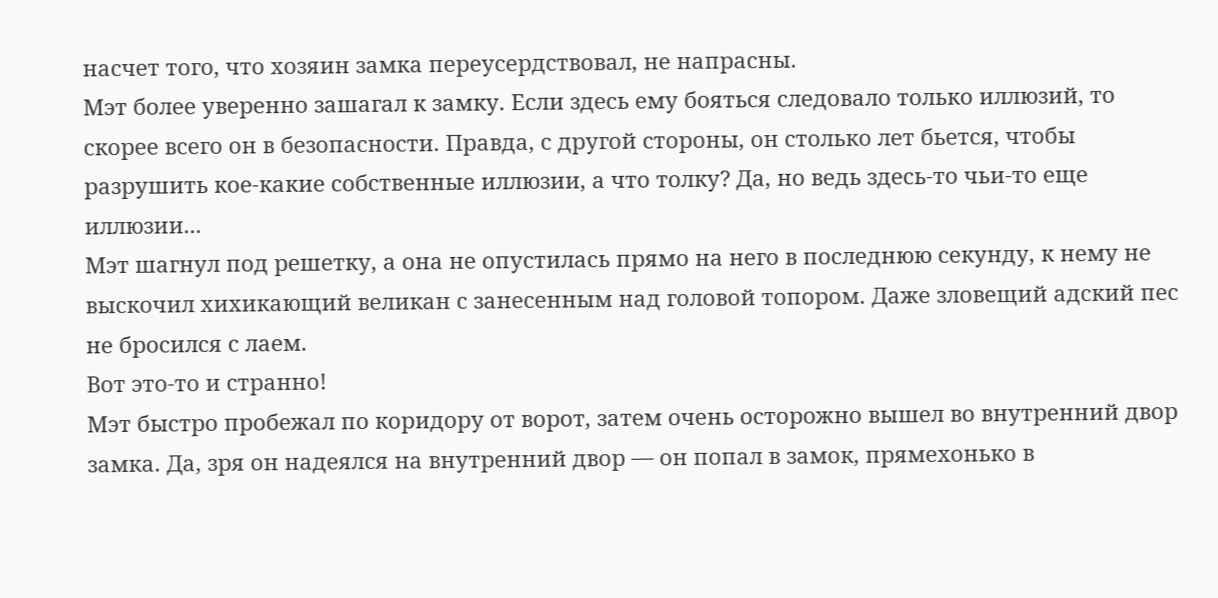насчет того, что хозяин замка переусердствовал, не напрасны.
Мэт более уверенно зашагал к замку. Если здесь ему бояться следовало только иллюзий, то скорее всего он в безопасности. Правда, с другой стороны, он столько лет бьется, чтобы разрушить кое-какие собственные иллюзии, а что толку? Да, но ведь здесь-то чьи-то еще иллюзии...
Мэт шагнул под решетку, а она не опустилась прямо на него в последнюю секунду, к нему не выскочил хихикающий великан с занесенным над головой топором. Даже зловещий адский пес не бросился с лаем.
Вот это-то и странно!
Мэт быстро пробежал по коридору от ворот, затем очень осторожно вышел во внутренний двор замка. Да, зря он надеялся на внутренний двор — он попал в замок, прямехонько в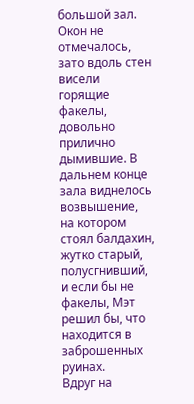большой зал. Окон не отмечалось, зато вдоль стен висели горящие факелы, довольно прилично дымившие. В дальнем конце зала виднелось возвышение, на котором стоял балдахин, жутко старый, полусгнивший, и если бы не факелы, Мэт решил бы, что находится в заброшенных руинах.
Вдруг на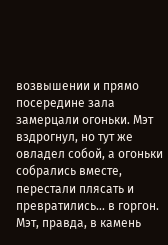возвышении и прямо посередине зала замерцали огоньки. Мэт вздрогнул, но тут же овладел собой, а огоньки собрались вместе, перестали плясать и превратились... в горгон. Мэт, правда, в камень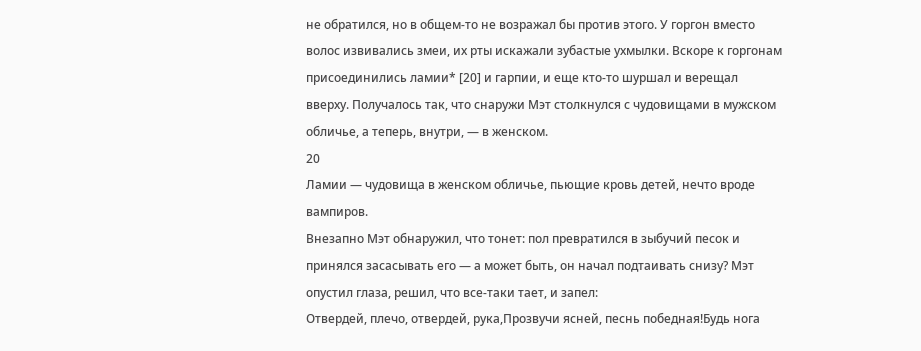не обратился, но в общем-то не возражал бы против этого. У горгон вместо волос извивались змеи, их рты искажали зубастые ухмылки. Вскоре к горгонам присоединились ламии* [20] и гарпии, и еще кто-то шуршал и верещал вверху. Получалось так, что снаружи Мэт столкнулся с чудовищами в мужском обличье, а теперь, внутри, — в женском.
20
Ламии — чудовища в женском обличье, пьющие кровь детей, нечто вроде вампиров.
Внезапно Мэт обнаружил, что тонет: пол превратился в зыбучий песок и принялся засасывать его — а может быть, он начал подтаивать снизу? Мэт опустил глаза, решил, что все-таки тает, и запел:
Отвердей, плечо, отвердей, рука,Прозвучи ясней, песнь победная!Будь нога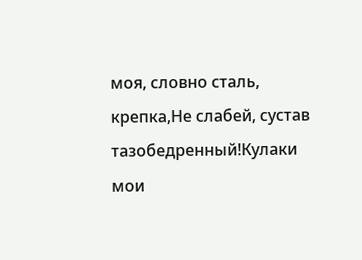моя, словно сталь, крепка,Не слабей, сустав тазобедренный!Кулаки мои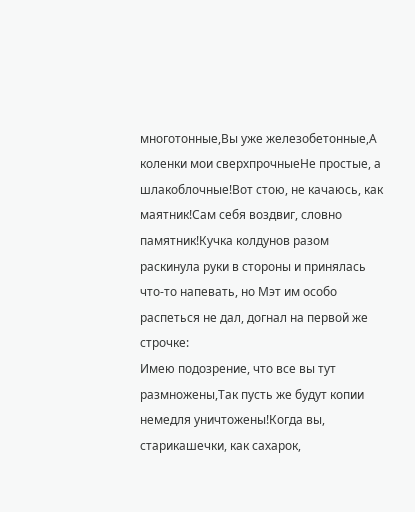многотонные,Вы уже железобетонные,А коленки мои сверхпрочныеНе простые, а шлакоблочные!Вот стою, не качаюсь, как маятник!Сам себя воздвиг, словно памятник!Кучка колдунов разом раскинула руки в стороны и принялась что-то напевать, но Мэт им особо распеться не дал, догнал на первой же строчке:
Имею подозрение, что все вы тут размножены,Так пусть же будут копии немедля уничтожены!Когда вы, старикашечки, как сахарок,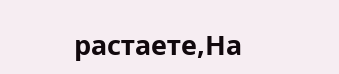растаете,На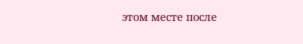этом месте после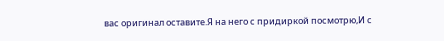вас оригинал оставите.Я на него с придиркой посмотрю,И с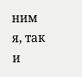ним я, так и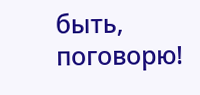быть, поговорю!